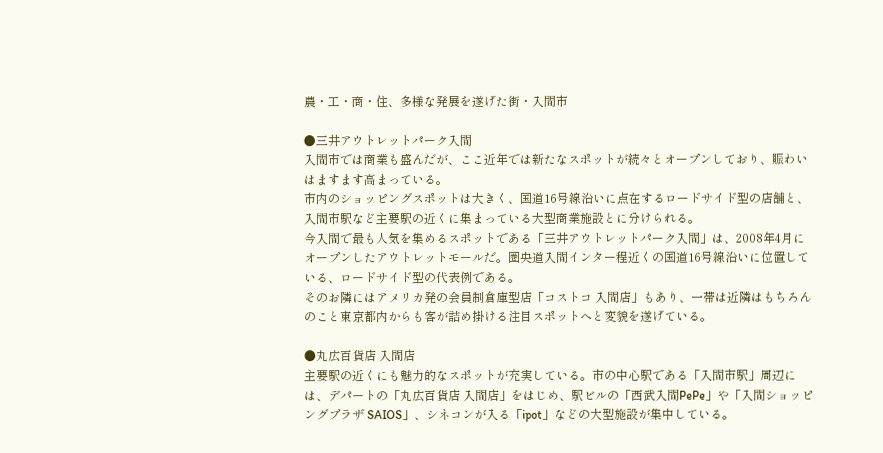農・工・商・住、多様な発展を遂げた街・入間市

●三井アウトレットパーク入間
入間市では商業も盛んだが、ここ近年では新たなスポットが続々とオープンしており、賑わいはますます高まっている。
市内のショッピングスポットは大きく、国道16号線沿いに点在するロードサイド型の店舗と、入間市駅など主要駅の近くに集まっている大型商業施設とに分けられる。
今入間で最も人気を集めるスポットである「三井アウトレットパーク入間」は、2008年4月にオープンしたアウトレットモールだ。圏央道入間インター程近くの国道16号線沿いに位置している、ロードサイド型の代表例である。
そのお隣にはアメリカ発の会員制倉庫型店「コストコ 入間店」もあり、一帯は近隣はもちろんのこと東京都内からも客が詰め掛ける注目スポットへと変貌を遂げている。

●丸広百貨店 入間店
主要駅の近くにも魅力的なスポットが充実している。市の中心駅である「入間市駅」周辺には、デパートの「丸広百貨店 入間店」をはじめ、駅ビルの「西武入間PePe」や「入間ショッピングプラザ SAIOS」、シネコンが入る「ipot」などの大型施設が集中している。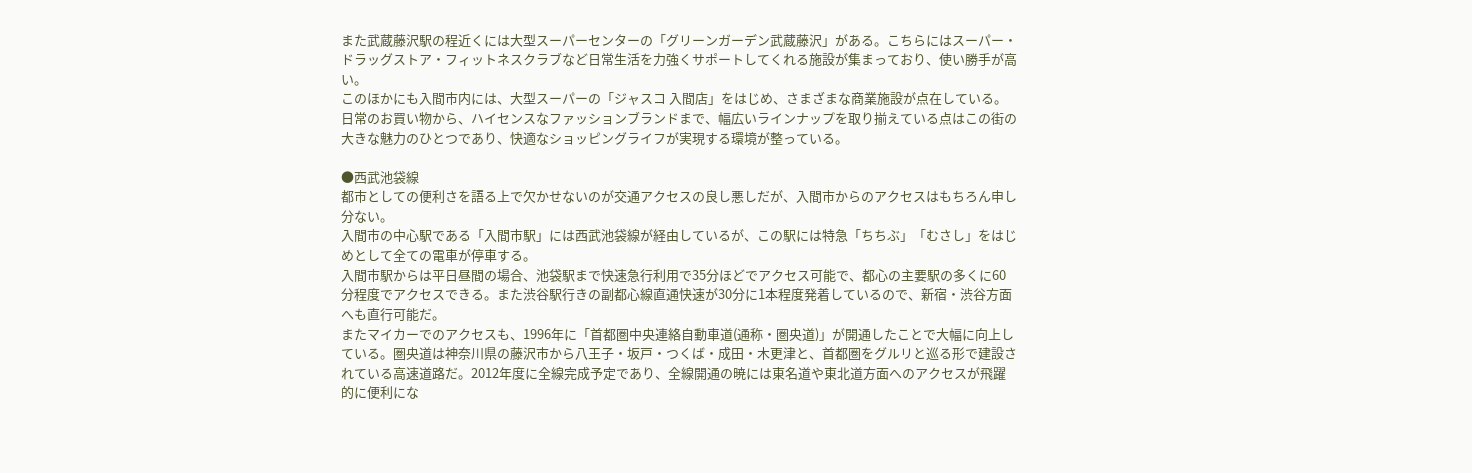また武蔵藤沢駅の程近くには大型スーパーセンターの「グリーンガーデン武蔵藤沢」がある。こちらにはスーパー・ドラッグストア・フィットネスクラブなど日常生活を力強くサポートしてくれる施設が集まっており、使い勝手が高い。
このほかにも入間市内には、大型スーパーの「ジャスコ 入間店」をはじめ、さまざまな商業施設が点在している。日常のお買い物から、ハイセンスなファッションブランドまで、幅広いラインナップを取り揃えている点はこの街の大きな魅力のひとつであり、快適なショッピングライフが実現する環境が整っている。

●西武池袋線
都市としての便利さを語る上で欠かせないのが交通アクセスの良し悪しだが、入間市からのアクセスはもちろん申し分ない。
入間市の中心駅である「入間市駅」には西武池袋線が経由しているが、この駅には特急「ちちぶ」「むさし」をはじめとして全ての電車が停車する。
入間市駅からは平日昼間の場合、池袋駅まで快速急行利用で35分ほどでアクセス可能で、都心の主要駅の多くに60分程度でアクセスできる。また渋谷駅行きの副都心線直通快速が30分に1本程度発着しているので、新宿・渋谷方面へも直行可能だ。
またマイカーでのアクセスも、1996年に「首都圏中央連絡自動車道(通称・圏央道)」が開通したことで大幅に向上している。圏央道は神奈川県の藤沢市から八王子・坂戸・つくば・成田・木更津と、首都圏をグルリと巡る形で建設されている高速道路だ。2012年度に全線完成予定であり、全線開通の暁には東名道や東北道方面へのアクセスが飛躍的に便利にな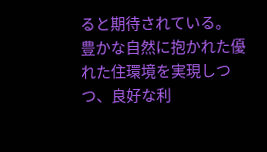ると期待されている。
豊かな自然に抱かれた優れた住環境を実現しつつ、良好な利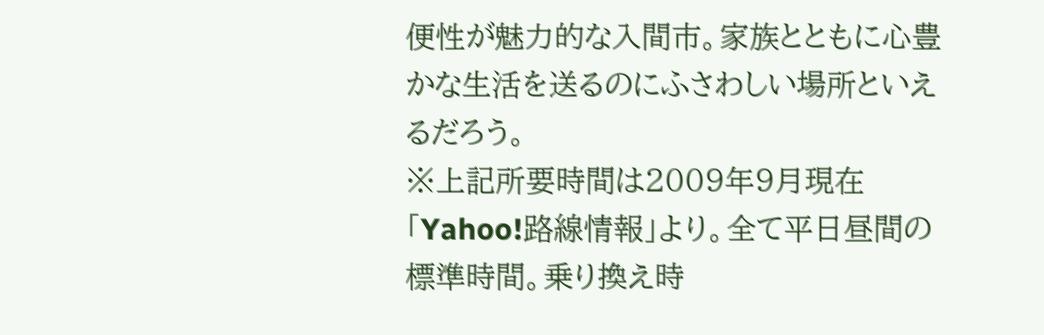便性が魅力的な入間市。家族とともに心豊かな生活を送るのにふさわしい場所といえるだろう。
※上記所要時間は2009年9月現在「Yahoo!路線情報」より。全て平日昼間の標準時間。乗り換え時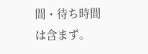間・待ち時間は含まず。